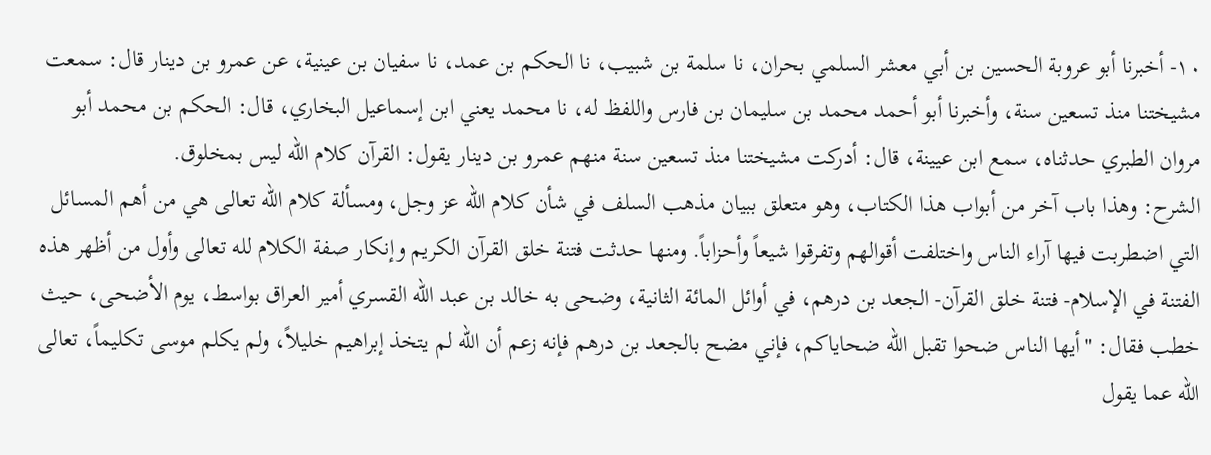١٠- أخبرنا أبو عروبة الحسين بن أبي معشر السلمي بحران، نا سلمة بن شبيب، نا الحكم بن عمد، نا سفيان بن عينية، عن عمرو بن دينار قال: سمعت مشيختنا منذ تسعين سنة، وأخبرنا أبو أحمد محمد بن سليمان بن فارس واللفظ له، نا محمد يعني ابن إسماعيل البخاري، قال: الحكم بن محمد أبو مروان الطبري حدثناه، سمع ابن عيينة، قال: أدركت مشيختنا منذ تسعين سنة منهم عمرو بن دينار يقول: القرآن كلام الله ليس بمخلوق.
الشرح: وهذا باب آخر من أبواب هذا الكتاب، وهو متعلق ببيان مذهب السلف في شأن كلام الله عز وجل، ومسألة كلام الله تعالى هي من أهم المسائل التي اضطربت فيها آراء الناس واختلفت أقوالهم وتفرقوا شيعاً وأحزاباً. ومنها حدثت فتنة خلق القرآن الكريم وإنكار صفة الكلام لله تعالى وأول من أظهر هذه الفتنة في الإسلام- فتنة خلق القرآن- الجعد بن درهم، في أوائل المائة الثانية، وضحى به خالد بن عبد الله القسري أمير العراق بواسط، يوم الأضحى، حيث خطب فقال: "أيها الناس ضحوا تقبل الله ضحاياكم، فإني مضح بالجعد بن درهم فإنه زعم أن الله لم يتخذ إبراهيم خليلاً، ولم يكلم موسى تكليماً، تعالى الله عما يقول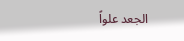الجعد علواً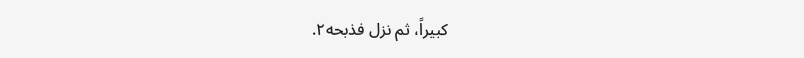كبيراً، ثم نزل فذبحه٢.